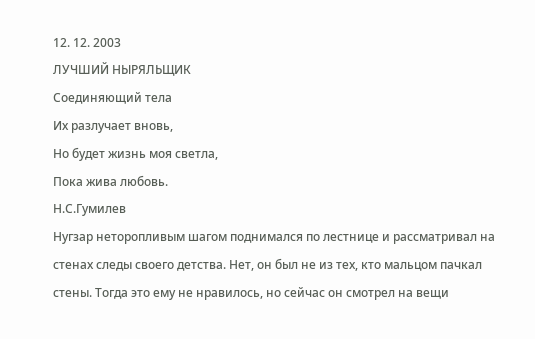12. 12. 2003
ЛУЧШИЙ НЫРЯЛЬЩИК
Соединяющий тела
Их разлучает вновь,
Но будет жизнь моя светла,
Пока жива любовь.
Н.С.Гумилев
Нугзар неторопливым шагом поднимался по лестнице и рассматривал на стенах следы своего детства. Нет, он был не из тех, кто мальцом пачкал стены. Тогда это ему не нравилось, но сейчас он смотрел на вещи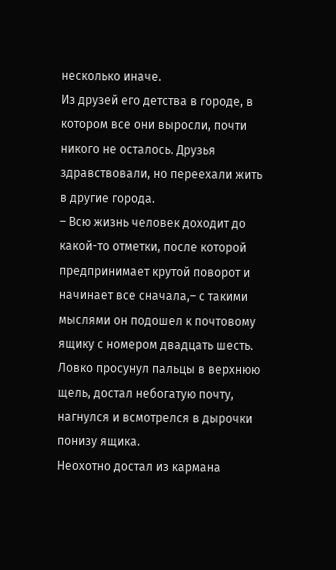несколько иначе.
Из друзей его детства в городе, в котором все они выросли, почти никого не осталось. Друзья здравствовали, но переехали жить в другие города.
– Всю жизнь человек доходит до какой-то отметки, после которой предпринимает крутой поворот и начинает все сначала,– с такими мыслями он подошел к почтовому ящику с номером двадцать шесть. Ловко просунул пальцы в верхнюю щель, достал небогатую почту, нагнулся и всмотрелся в дырочки понизу ящика.
Неохотно достал из кармана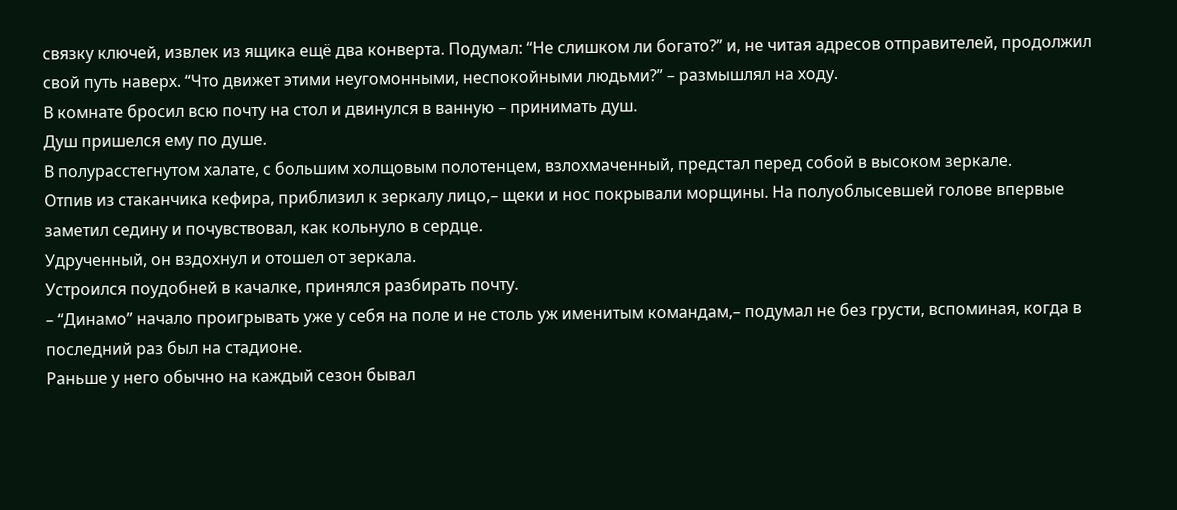связку ключей, извлек из ящика ещё два конверта. Подумал: “Не слишком ли богато?” и, не читая адресов отправителей, продолжил свой путь наверх. “Что движет этими неугомонными, неспокойными людьми?” – размышлял на ходу.
В комнате бросил всю почту на стол и двинулся в ванную – принимать душ.
Душ пришелся ему по душе.
В полурасстегнутом халате, с большим холщовым полотенцем, взлохмаченный, предстал перед собой в высоком зеркале.
Отпив из стаканчика кефира, приблизил к зеркалу лицо,– щеки и нос покрывали морщины. На полуоблысевшей голове впервые заметил седину и почувствовал, как кольнуло в сердце.
Удрученный, он вздохнул и отошел от зеркала.
Устроился поудобней в качалке, принялся разбирать почту.
– “Динамо” начало проигрывать уже у себя на поле и не столь уж именитым командам,– подумал не без грусти, вспоминая, когда в последний раз был на стадионе.
Раньше у него обычно на каждый сезон бывал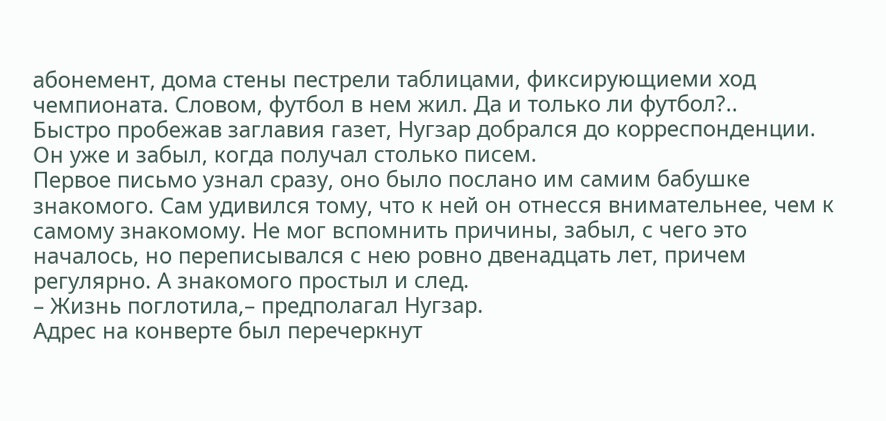абонемент, дома стены пестрели таблицами, фиксирующиеми ход чемпионата. Словом, футбол в нем жил. Да и только ли футбол?..
Быстро пробежав заглавия газет, Нугзар добрался до корреспонденции.
Он уже и забыл, когда получал столько писем.
Первое письмо узнал сразу, оно было послано им самим бабушке знакомого. Сам удивился тому, что к ней он отнесся внимательнее, чем к самому знакомому. Не мог вспомнить причины, забыл, с чего это началось, но переписывался с нею ровно двенадцать лет, причем регулярно. А знакомого простыл и след.
– Жизнь поглотила,– предполагал Нугзар.
Адрес на конверте был перечеркнут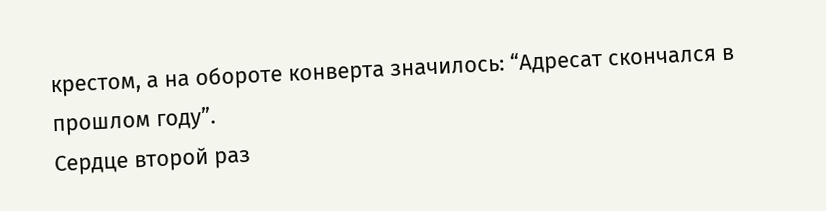крестом, а на обороте конверта значилось: “Адресат скончался в прошлом году”.
Сердце второй раз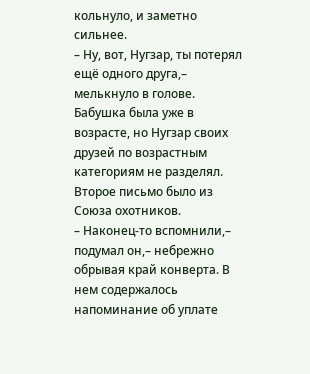кольнуло, и заметно сильнее.
– Ну, вот, Нугзар, ты потерял ещё одного друга,– мелькнуло в голове.
Бабушка была уже в возрасте, но Нугзар своих друзей по возрастным категориям не разделял.
Второе письмо было из Союза охотников.
– Наконец-то вспомнили,– подумал он,– небрежно обрывая край конверта. В нем содержалось напоминание об уплате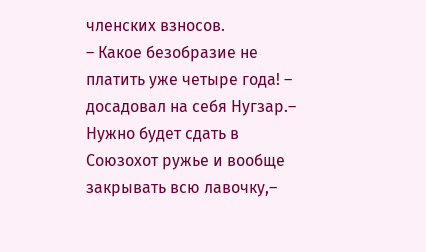членских взносов.
– Какое безобразие не платить уже четыре года! – досадовал на себя Нугзар.– Нужно будет сдать в Союзохот ружье и вообще закрывать всю лавочку,–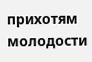прихотям молодости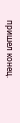пришел конец.